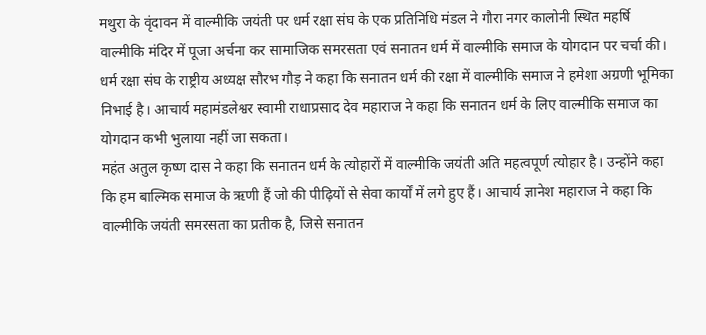मथुरा के वृंदावन में वाल्मीकि जयंती पर धर्म रक्षा संघ के एक प्रतिनिधि मंडल ने गौरा नगर कालोनी स्थित महर्षि वाल्मीकि मंदिर में पूजा अर्चना कर सामाजिक समरसता एवं सनातन धर्म में वाल्मीकि समाज के योगदान पर चर्चा की।
धर्म रक्षा संघ के राष्ट्रीय अध्यक्ष सौरभ गौड़ ने कहा कि सनातन धर्म की रक्षा में वाल्मीकि समाज ने हमेशा अग्रणी भूमिका निभाई है। आचार्य महामंडलेश्वर स्वामी राधाप्रसाद देव महाराज ने कहा कि सनातन धर्म के लिए वाल्मीकि समाज का योगदान कभी भुलाया नहीं जा सकता।
महंत अतुल कृष्ण दास ने कहा कि सनातन धर्म के त्योहारों में वाल्मीकि जयंती अति महत्वपूर्ण त्योहार है। उन्होंने कहा कि हम बाल्मिक समाज के ऋणी हैं जो की पीढ़ियों से सेवा कार्यों में लगे हुए हैं। आचार्य ज्ञानेश महाराज ने कहा कि वाल्मीकि जयंती समरसता का प्रतीक है, जिसे सनातन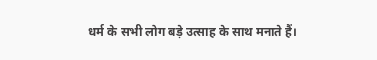धर्म के सभी लोग बड़े उत्साह के साथ मनाते हैं।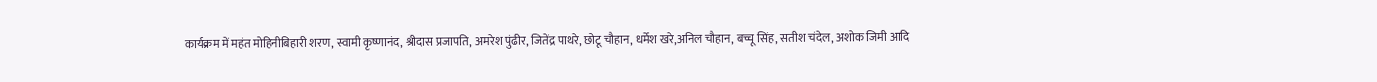कार्यक्रम में महंत मोहिनीबिहारी शरण, स्वामी कृष्णानंद, श्रीदास प्रजापति, अमरेश पुंढीर, जितेंद्र पाथरे, छोटू चौहान, धर्मेश खरे,अनिल चौहान, बच्चू सिंह, सतीश चंदेल, अशोक जिमी आदि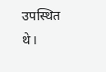उपस्थित थे।